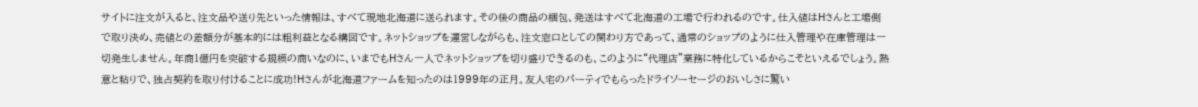サイトに注文が入ると、注文品や送り先といった情報は、すべて現地北海道に送られます。その後の商品の梱包、発送はすべて北海道の工場で行われるのです。仕入値はHさんと工場側で取り決め、売値との差額分が基本的には粗利益となる構図です。ネットショップを運営しながらも、注文窓口としての関わり方であって、通常のショップのように仕入管理や在庫管理は一切発生しません。年商1億円を突破する規模の商いなのに、いまでもHさん一人でネットショップを切り盛りできるのも、このように“代理店”業務に特化しているからこそといえるでしょう。熱意と粘りで、独占契約を取り付けることに成功!Hさんが北海道ファームを知ったのは1999年の正月。友人宅のパーティでもらったドライソーセージのおいしさに驚い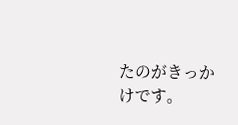たのがきっかけです。